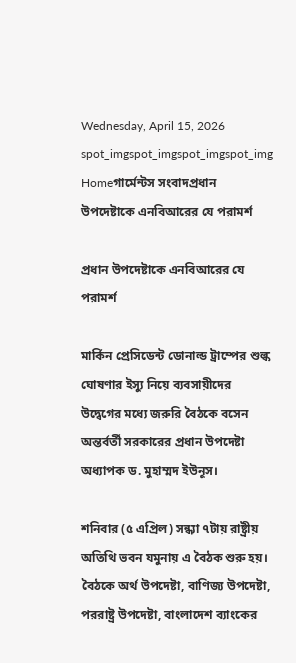Wednesday, April 15, 2026
spot_imgspot_imgspot_imgspot_img
Homeগার্মেন্টস সংবাদপ্রধান উপদেষ্টাকে এনবিআরের যে পরামর্শ

প্রধান উপদেষ্টাকে এনবিআরের যে পরামর্শ

মার্কিন প্রেসিডেন্ট ডোনাল্ড ট্রাম্পের শুল্ক ঘোষণার ইস্যু নিয়ে ব্যবসায়ীদের উদ্বেগের মধ্যে জরুরি বৈঠকে বসেন অন্তর্বর্তী সরকারের প্রধান উপদেষ্টা অধ্যাপক ড. মুহাম্মদ ইউনূস।

শনিবার (৫ এপ্রিল) সন্ধ্যা ৭টায় রাষ্ট্রীয় অতিথি ভবন যমুনায় এ বৈঠক শুরু হয়। বৈঠকে অর্থ উপদেষ্টা, বাণিজ্য উপদেষ্টা, পররাষ্ট্র উপদেষ্টা, বাংলাদেশ ব্যাংকের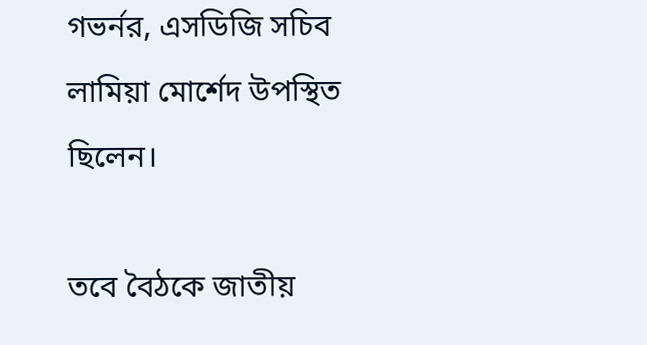গভর্নর, এসডিজি সচিব লামিয়া মোর্শেদ উপস্থিত ছিলেন।

তবে বৈঠকে জাতীয়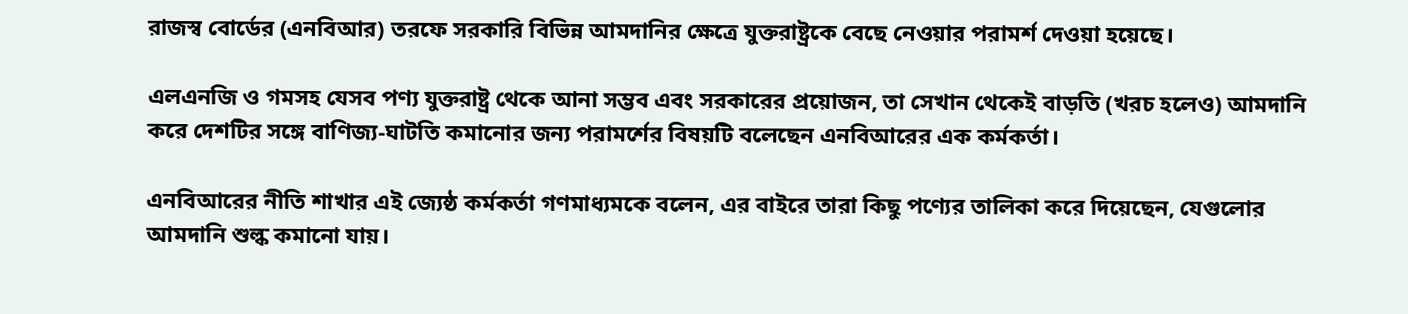রাজস্ব বোর্ডের (এনবিআর) তরফে সরকারি বিভিন্ন আমদানির ক্ষেত্রে যুক্তরাষ্ট্রকে বেছে নেওয়ার পরামর্শ দেওয়া হয়েছে।

এলএনজি ও গমসহ যেসব পণ্য যুক্তরাষ্ট্র থেকে আনা সম্ভব এবং সরকারের প্রয়োজন, তা সেখান থেকেই বাড়তি (খরচ হলেও) আমদানি করে দেশটির সঙ্গে বাণিজ্য-ঘাটতি কমানোর জন্য পরামর্শের বিষয়টি বলেছেন এনবিআরের এক কর্মকর্তা।

এনবিআরের নীতি শাখার এই জ্যেষ্ঠ কর্মকর্তা গণমাধ্যমকে বলেন, এর বাইরে তারা কিছু পণ্যের তালিকা করে দিয়েছেন, যেগুলোর আমদানি শুল্ক কমানো যায়।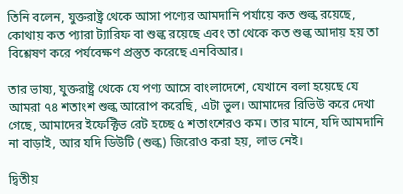তিনি বলেন, যুক্তরাষ্ট্র থেকে আসা পণ্যের আমদানি পর্যায়ে কত শুল্ক রয়েছে, কোথায় কত প্যারা ট্যারিফ বা শুল্ক রয়েছে এবং তা থেকে কত শুল্ক আদায় হয় তা বিশ্লেষণ করে পর্যবেক্ষণ প্রস্তুত করেছে এনবিআর।

তার ভাষ্য, যুক্তরাষ্ট্র থেকে যে পণ্য আসে বাংলাদেশে, যেখানে বলা হয়েছে যে আমরা ৭৪ শতাংশ শুল্ক আরোপ করেছি, এটা ভুল। আমাদের রিভিউ করে দেখা গেছে, আমাদের ইফেক্টিভ রেট হচ্ছে ৫ শতাংশেরও কম। তার মানে, যদি আমদানি না বাড়াই, আর যদি ডিউটি (শুল্ক) জিরোও করা হয়, লাভ নেই।

দ্বিতীয়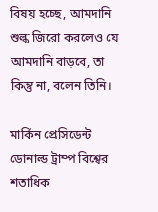বিষয় হচ্ছে, আমদানি শুল্ক জিরো করলেও যে আমদানি বাড়বে, তা কিন্তু না, বলেন তিনি।

মার্কিন প্রেসিডেন্ট ডোনাল্ড ট্রাম্প বিশ্বের শতাধিক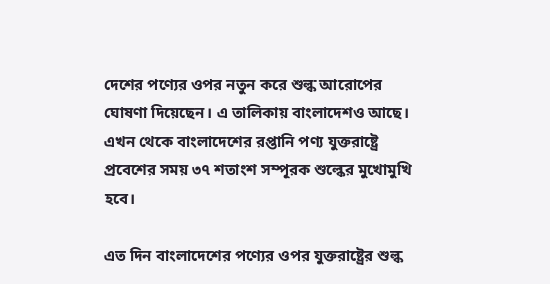দেশের পণ্যের ওপর নতুন করে শুল্ক আরোপের ঘোষণা দিয়েছেন। এ তালিকায় বাংলাদেশও আছে। এখন থেকে বাংলাদেশের রপ্তানি পণ্য যুক্তরাষ্ট্রে প্রবেশের সময় ৩৭ শতাংশ সম্পূরক শুল্কের মুখোমুখি হবে।

এত দিন বাংলাদেশের পণ্যের ওপর যুক্তরাষ্ট্রের শুল্ক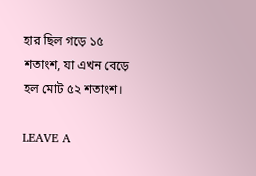হার ছিল গড়ে ১৫ শতাংশ, যা এখন বেড়ে হল মোট ৫২ শতাংশ।

LEAVE A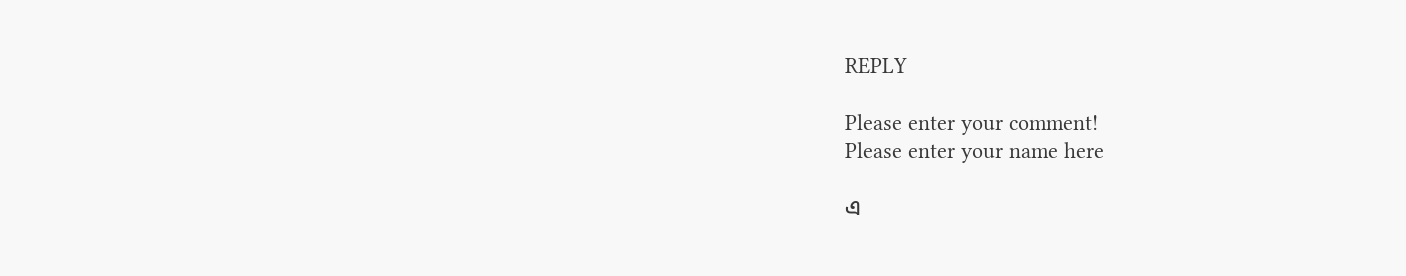REPLY

Please enter your comment!
Please enter your name here

এ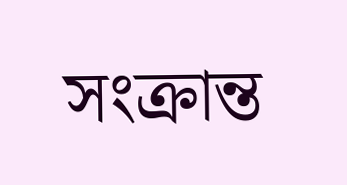সংক্রান্ত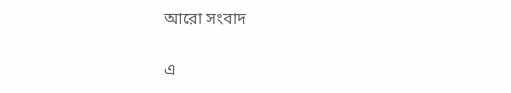আরো সংবাদ

এ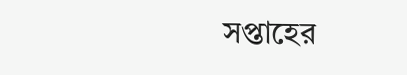সপ্তাহের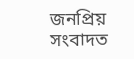জনপ্রিয় সংবাদত